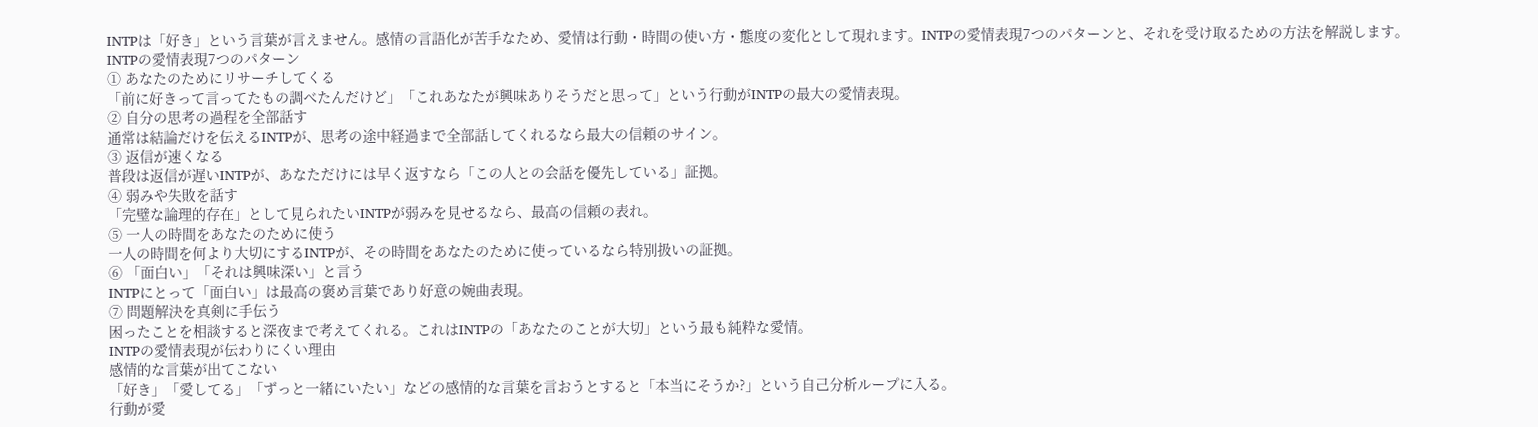INTPは「好き」という言葉が言えません。感情の言語化が苦手なため、愛情は行動・時間の使い方・態度の変化として現れます。INTPの愛情表現7つのパターンと、それを受け取るための方法を解説します。
INTPの愛情表現7つのパターン
① あなたのためにリサーチしてくる
「前に好きって言ってたもの調べたんだけど」「これあなたが興味ありそうだと思って」という行動がINTPの最大の愛情表現。
② 自分の思考の過程を全部話す
通常は結論だけを伝えるINTPが、思考の途中経過まで全部話してくれるなら最大の信頼のサイン。
③ 返信が速くなる
普段は返信が遅いINTPが、あなただけには早く返すなら「この人との会話を優先している」証拠。
④ 弱みや失敗を話す
「完璧な論理的存在」として見られたいINTPが弱みを見せるなら、最高の信頼の表れ。
⑤ 一人の時間をあなたのために使う
一人の時間を何より大切にするINTPが、その時間をあなたのために使っているなら特別扱いの証拠。
⑥ 「面白い」「それは興味深い」と言う
INTPにとって「面白い」は最高の褒め言葉であり好意の婉曲表現。
⑦ 問題解決を真剣に手伝う
困ったことを相談すると深夜まで考えてくれる。これはINTPの「あなたのことが大切」という最も純粋な愛情。
INTPの愛情表現が伝わりにくい理由
感情的な言葉が出てこない
「好き」「愛してる」「ずっと一緒にいたい」などの感情的な言葉を言おうとすると「本当にそうか?」という自己分析ループに入る。
行動が愛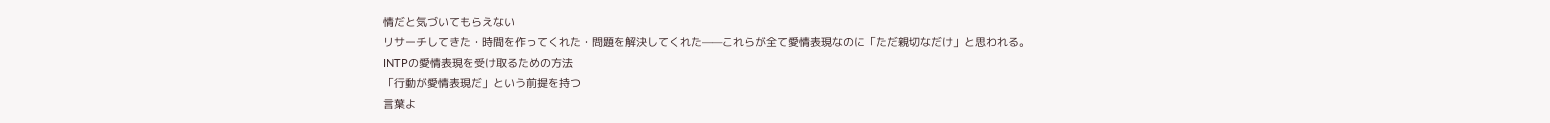情だと気づいてもらえない
リサーチしてきた・時間を作ってくれた・問題を解決してくれた——これらが全て愛情表現なのに「ただ親切なだけ」と思われる。
INTPの愛情表現を受け取るための方法
「行動が愛情表現だ」という前提を持つ
言葉よ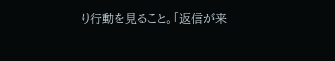り行動を見ること。「返信が来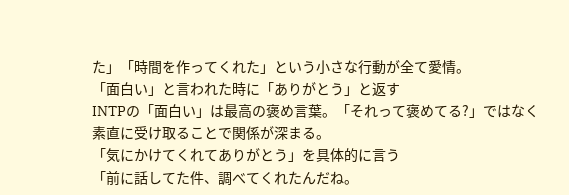た」「時間を作ってくれた」という小さな行動が全て愛情。
「面白い」と言われた時に「ありがとう」と返す
INTPの「面白い」は最高の褒め言葉。「それって褒めてる?」ではなく素直に受け取ることで関係が深まる。
「気にかけてくれてありがとう」を具体的に言う
「前に話してた件、調べてくれたんだね。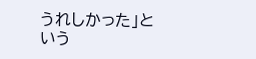うれしかった」という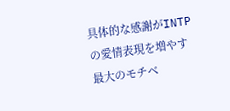具体的な感謝がINTPの愛情表現を増やす最大のモチベ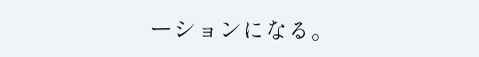ーションになる。